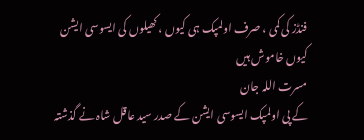فنڈز کی کمی ، صرف اولمپک ہی کیوں ، کھیلوں کی ایسوسی ایشن کیوں خاموش ہیں
مسرت اللہ جان
کے پی اولمپک ایسوسی ایشن کے صدر سید عاقل شاہ نے گذشتہ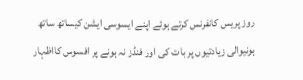روز پریس کانفرنس کرتے ہوئے اپنے ایسوسی ایشن کیساتھ ساتھ ہونیوالی زیادتیوں پر بات کی اور فنڈز نہ ہونے پر افسوس کااظہار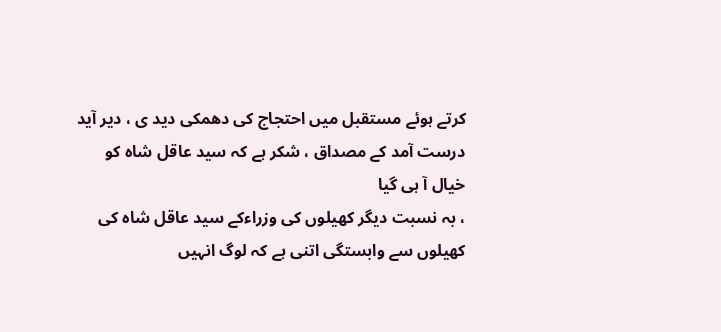کرتے ہوئے مستقبل میں احتجاج کی دھمکی دید ی ، دیر آید درست آمد کے مصداق ، شکر ہے کہ سید عاقل شاہ کو خیال آ ہی گیا
، بہ نسبت دیگر کھیلوں کی وزراءکے سید عاقل شاہ کی کھیلوں سے وابستگی اتنی ہے کہ لوگ انہیں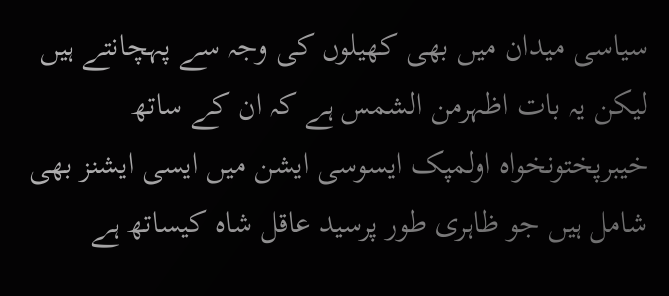سیاسی میدان میں بھی کھیلوں کی وجہ سے پہچانتے ہیں لیکن یہ بات اظہرمن الشمس ہے کہ ان کے ساتھ خیبرپختونخواہ اولمپک ایسوسی ایشن میں ایسی ایشنز بھی شامل ہیں جو ظاہری طور پرسید عاقل شاہ کیساتھ ہے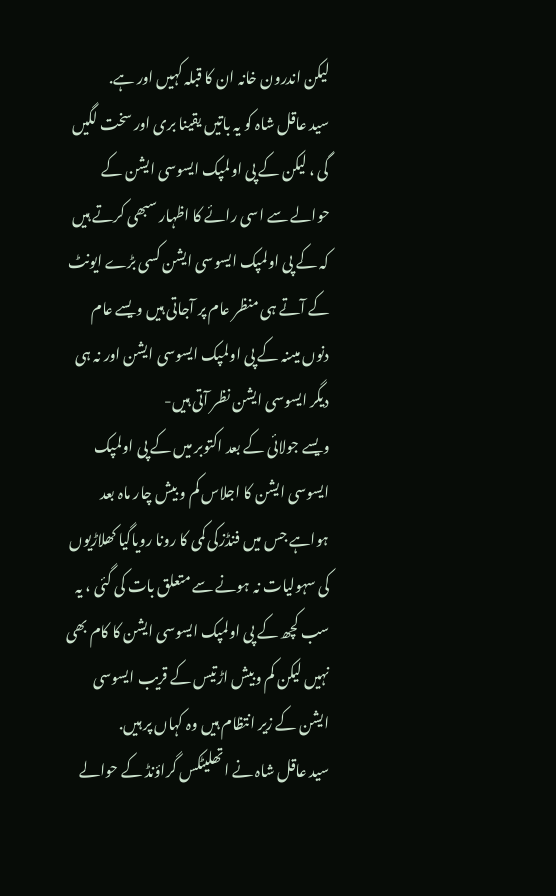لیکن اندرون خانہ ان کا قبلہ کہیں اور ہے.
سید عاقل شاہ کو یہ باتیں یقینا بری اور سخت لگیں گی ، لیکن کے پی اولمپک ایسوسی ایشن کے حوالے سے اسی رائے کا اظہار سبھی کرتے ہیں کہ کے پی اولمپک ایسوسی ایشن کسی بڑے ایونٹ کے آتے ہی منظر عام پر آجاتی ہیں ویسے عام دنوں میںنہ کے پی اولمپک ایسوسی ایشن اور نہ ہی دیگر ایسوسی ایشن نظر آتی ہیں-
ویسے جولائی کے بعد اکتوبر میں کے پی اولمپک ایسوسی ایشن کا اجلاس کم و بیش چار ماہ بعد ہواہے جس میں فنڈزکی کمی کا رونا رویاگیا کھلاڑیوں کی سہولیات نہ ہونے سے متعلق بات کی گئی ، یہ سب کچھ کے پی اولمپک ایسوسی ایشن کا کام بھی نہیں لیکن کم وبیش اڑتیس کے قریب ایسوسی ایشن کے زیر انتظام ہیں وہ کہاں پر ہیں.
سید عاقل شاہ نے اتھلیٹکس گراؤنڈ کے حوالے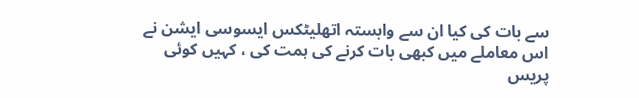سے بات کی کیا ان سے وابستہ اتھلیٹکس ایسوسی ایشن نے اس معاملے میں کبھی بات کرنے کی ہمت کی ، کہیں کوئی پریس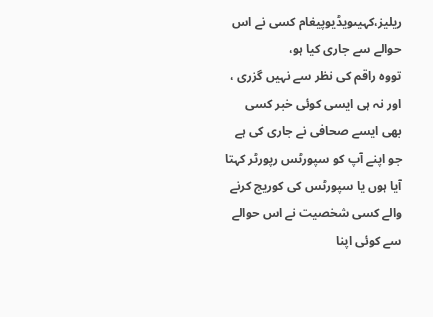ریلیز،کہیںویڈیوپیغام کسی نے اس حوالے سے جاری کیا ہو،
تووہ راقم کی نظر سے نہیں گزری ، اور نہ ہی ایسی کوئی خبر کسی بھی ایسے صحافی نے جاری کی ہے جو اپنے آپ کو سپورٹس رپورٹر کہتا آیا ہوں یا سپورٹس کی کوریج کرنے والے کسی شخصیت نے اس حوالے سے کوئی اپنا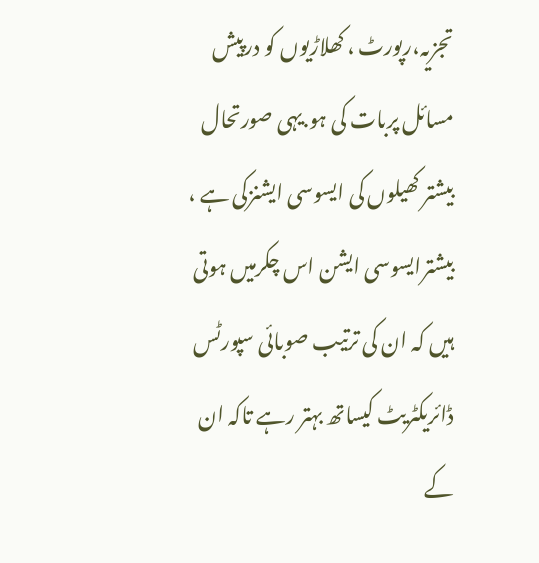تجزیہ،رپورٹ ، کھلاڑیوں کو درپیش مسائل پربات کی ہو.یہی صورتحال بیشتر کھیلوں کی ایسوسی ایشنزکی ہے ،
بیشترایسوسی ایشن اس چکرمیں ہوتی ہیں کہ ان کی ترتیب صوبائی سپورٹس ڈائریکٹریٹ کیساتھ بہتر رہے تاکہ ان کے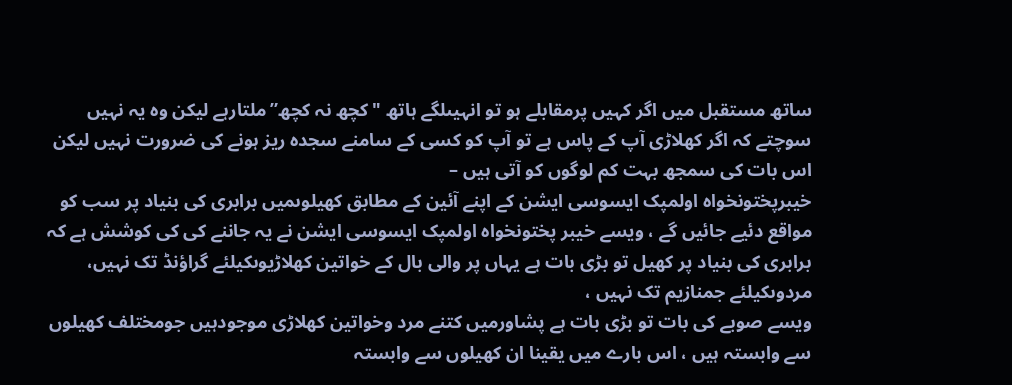ساتھ مستقبل میں اگر کہیں پرمقابلے ہو تو انہیںلگے ہاتھ "کچھ نہ کچھ”ملتارہے لیکن وہ یہ نہیں سوچتے کہ اگر کھلاڑی آپ کے پاس ہے تو آپ کو کسی کے سامنے سجدہ ریز ہونے کی ضرورت نہیں لیکن اس بات کی سمجھ بہت کم لوگوں کو آتی ہیں –
خیبرپختونخواہ اولمپک ایسوسی ایشن کے اپنے آئین کے مطابق کھیلوںمیں برابری کی بنیاد پر سب کو مواقع دئیے جائیں گے ، ویسے خیبر پختونخواہ اولمپک ایسوسی ایشن نے یہ جاننے کی کی کوشش ہے کہ برابری کی بنیاد پر کھیل تو بڑی بات ہے یہاں پر والی بال کے خواتین کھلاڑیوںکیلئے گراؤنڈ تک نہیں، مردوںکیلئے جمنازیم تک نہیں ،
ویسے صوبے کی بات تو بڑی بات ہے پشاورمیں کتنے مرد وخواتین کھلاڑی موجودہیں جومختلف کھیلوں سے وابستہ ہیں ، اس بارے میں یقینا ان کھیلوں سے وابستہ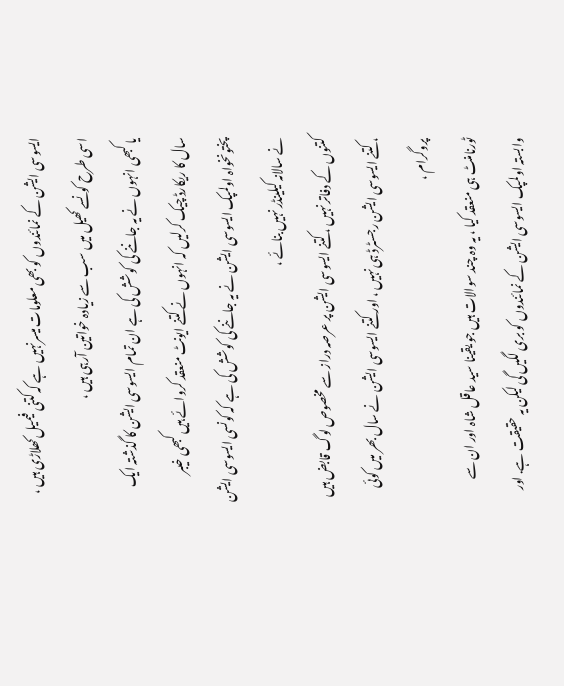ایسوسی ایشن کے نمائندوں کو بھی معلومات میسرنہیں ہے کہ کتنی فیمیل کھلاڑی ہیں ، اسی طرح کونسے کھیل میں سب سے زیادہ خواتین آرہی ہیں ،
یا کبھی انہوں نے یہ جاننے کی کوشش کی ہے ان تمام ایسوسی ایشن کا گذشتہ ایک سال کا ریکارڈ چیک کرلیں کہ انہوں نے کتنے ایونٹ منعقد کروائے ہیں کبھی خیبر پختونخواہ اولمپک ایسوسی ایشن نے یہ جاننے کی کوشش کی ہے کہ کونسی ایسوسی ایشن نے سالانہ کیلینڈر نہیں بنائے ،
کتنوں کے دفاتر نہیں ، کتنے ایسوسی ایشن پر عرصہ دراز سے مخصوص لوگ قابض ہیں ، کتنے ایسوسی ایشن رجسٹرڈ ہی نہیں ، اور کتنے ایسوسی ایشن نے سال بھر میں کوئی پروگرام ،
ٹورنامنٹ ہی منعقد کیا ، یہ وہ چند سوالات ہیں جو یقینا سید عاقل شاہ اور ان سے وابستہ اولمپک ایسوسی ایشن کے نمائندوں کو بری لگیں گی لیکن یہ حقیقت ہے. اور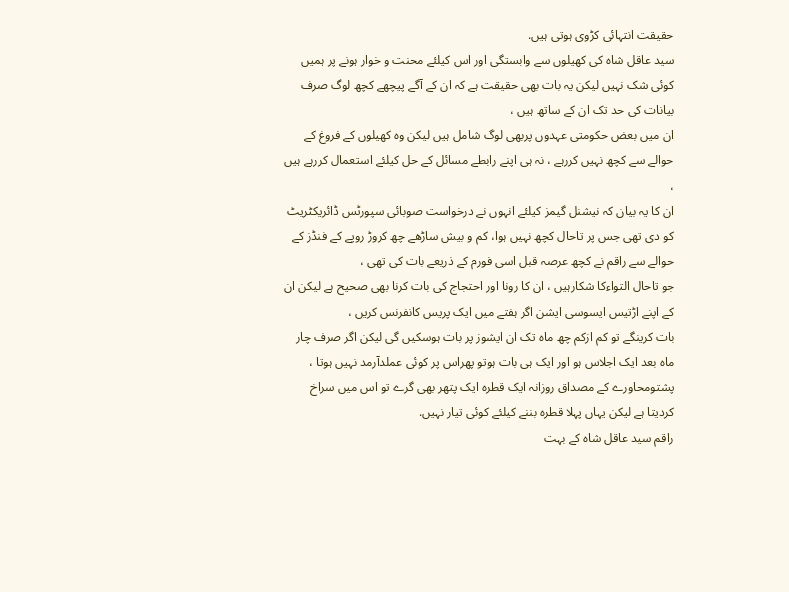حقیقت انتہائی کڑوی ہوتی ہیں.
سید عاقل شاہ کی کھیلوں سے وابستگی اور اس کیلئے محنت و خوار ہونے پر ہمیں کوئی شک نہیں لیکن یہ بات بھی حقیقت ہے کہ ان کے آگے پیچھے کچھ لوگ صرف بیانات کی حد تک ان کے ساتھ ہیں ،
ان میں بعض حکومتی عہدوں پربھی لوگ شامل ہیں لیکن وہ کھیلوں کے فروغ کے حوالے سے کچھ نہیں کررہے ، نہ ہی اپنے رابطے مسائل کے حل کیلئے استعمال کررہے ہیں ،
ان کا یہ بیان کہ نیشنل گیمز کیلئے انہوں نے درخواست صوبائی سپورٹس ڈائریکٹریٹ کو دی تھی جس پر تاحال کچھ نہیں ہوا، کم و بیش ساڑھے چھ کروڑ روپے کے فنڈز کے حوالے سے راقم نے کچھ عرصہ قبل اسی فورم کے ذریعے بات کی تھی ،
جو تاحال التواءکا شکارہیں ، ان کا رونا اور احتجاج کی بات کرنا بھی صحیح ہے لیکن ان کے اپنے اڑتیس ایسوسی ایشن اگر ہفتے میں ایک پریس کانفرنس کریں ،
بات کرینگے تو کم ازکم چھ ماہ تک ان ایشوز پر بات ہوسکیں گی لیکن اگر صرف چار ماہ بعد ایک اجلاس ہو اور ایک ہی بات ہوتو پھراس پر کوئی عملدآرمد نہیں ہوتا ، پشتومحاورے کے مصداق روزانہ ایک قطرہ ایک پتھر بھی گرے تو اس میں سراخ کردیتا ہے لیکن یہاں پہلا قطرہ بننے کیلئے کوئی تیار نہیں.
راقم سید عاقل شاہ کے بہت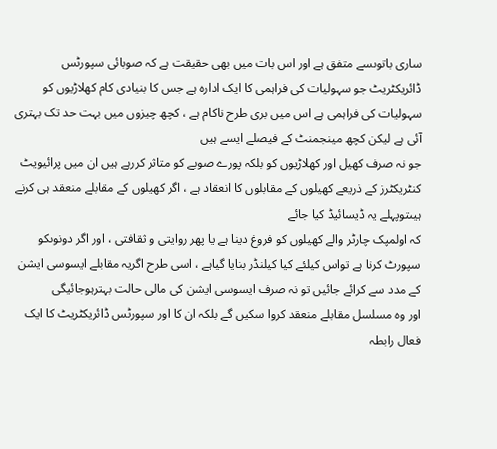ساری باتوںسے متفق ہے اور اس بات میں بھی حقیقت ہے کہ صوبائی سپورٹس ڈائریکٹریٹ جو سہولیات کی فراہمی کا ایک ادارہ ہے جس کا بنیادی کام کھلاڑیوں کو سہولیات کی فراہمی ہے اس میں بری طرح ناکام ہے ، کچھ چیزوں میں بہت حد تک بہتری آئی ہے لیکن کچھ مینجمنٹ کے فیصلے ایسے ہیں
جو نہ صرف کھیل اور کھلاڑیوں کو بلکہ پورے صوبے کو متاثر کررہے ہیں ان میں پرائیویٹ کنٹریکٹرز کے ذریعے کھیلوں کے مقابلوں کا انعقاد ہے ، اگر کھیلوں کے مقابلے منعقد ہی کرنے ہیںتوپہلے یہ ڈیسائیڈ کیا جائے
کہ اولمپک چارٹر والے کھیلوں کو فروغ دینا ہے یا پھر روایتی و ثقافتی ، اور اگر دونوںکو سپورٹ کرنا ہے تواس کیلئے کیا کیلنڈر بنایا گیاہے ، اسی طرح اگریہ مقابلے ایسوسی ایشن کے مدد سے کرائے جائیں تو نہ صرف ایسوسی ایشن کی مالی حالت بہترہوجائیگی
اور وہ مسلسل مقابلے منعقد کروا سکیں گے بلکہ ان کا اور سپورٹس ڈائریکٹریٹ کا ایک فعال رابطہ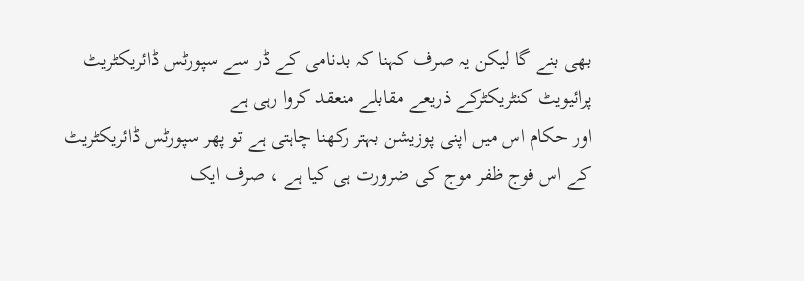بھی بنے گا لیکن یہ صرف کہنا کہ بدنامی کے ڈر سے سپورٹس ڈائریکٹریٹ پرائیویٹ کنٹریکٹرکے ذریعے مقابلے منعقد کروا رہی ہے
اور حکام اس میں اپنی پوزیشن بہتر رکھنا چاہتی ہے تو پھر سپورٹس ڈائریکٹریٹ کے اس فوج ظفر موج کی ضرورت ہی کیا ہے ، صرف ایک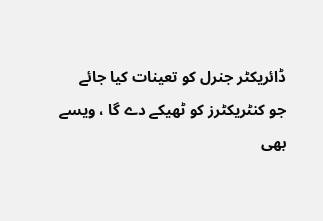ڈائریکٹر جنرل کو تعینات کیا جائے
جو کنٹریکٹرز کو ٹھیکے دے گا ، ویسے بھی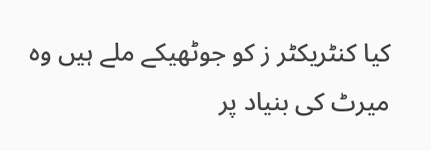کیا کنٹریکٹر ز کو جوٹھیکے ملے ہیں وہ میرٹ کی بنیاد پر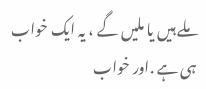ملے ہیں یا ملیں گے ، یہ ایک خواب ہی ہے .اور خواب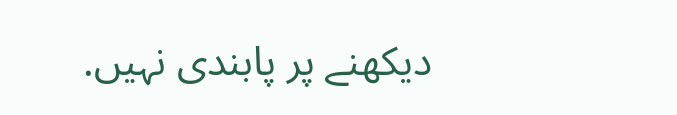دیکھنے پر پابندی نہیں.